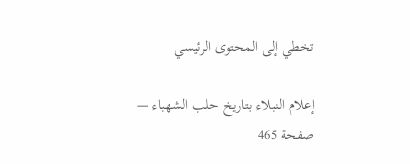تخطي إلى المحتوى الرئيسي

إعلام النبلاء بتاريخ حلب الشهباء — صفحة 465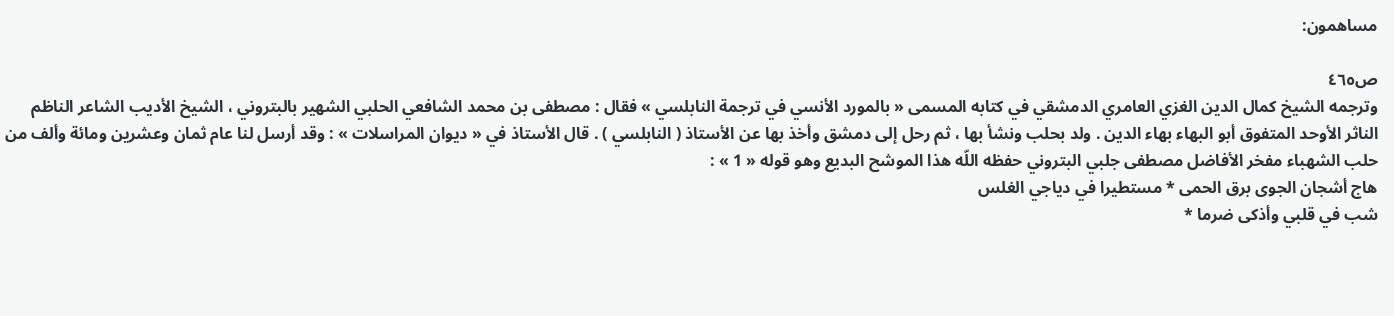مساهمون:

ص٤٦٥
وترجمه الشيخ كمال الدين الغزي العامري الدمشقي في كتابه المسمى « بالمورد الأنسي في ترجمة النابلسي » فقال : مصطفى بن محمد الشافعي الحلبي الشهير بالبتروني ، الشيخ الأديب الشاعر الناظم الناثر الأوحد المتفوق أبو البهاء بهاء الدين . ولد بحلب ونشأ بها ، ثم رحل إلى دمشق وأخذ بها عن الأستاذ ( النابلسي ) . قال الأستاذ في « ديوان المراسلات » : وقد أرسل لنا عام ثمان وعشرين ومائة وألف من حلب الشهباء مفخر الأفاضل مصطفى جلبي البتروني حفظه اللّه هذا الموشح البديع وهو قوله « 1 » :
هاج أشجان الجوى برق الحمى * مستطيرا في دياجي الغلس
شب في قلبي وأذكى ضرما *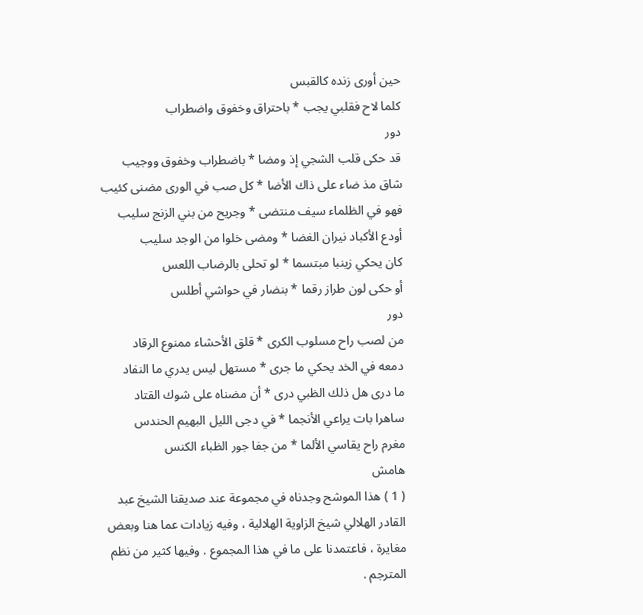حين أورى زنده كالقبس
كلما لاح فقلبي يجب * باحتراق وخفوق واضطراب
دور
قد حكى قلب الشجي إذ ومضا * باضطراب وخفوق ووجيب
شاق مذ ضاء على ذاك الأضا * كل صب في الورى مضنى كئيب
فهو في الظلماء سيف منتضى * وجريح من بني الزنج سليب
أودع الأكباد نيران الغضا * ومضى خلوا من الوجد سليب
كان يحكي زينبا مبتسما * لو تحلى بالرضاب اللعس
أو حكى لون طراز رقما * بنضار في حواشي أطلس
دور
من لصب راح مسلوب الكرى * قلق الأحشاء ممنوع الرقاد
دمعه في الخد يحكي ما جرى * مستهل ليس يدري ما النفاد
ما درى هل ذلك الظبي درى * أن مضناه على شوك القتاد
ساهرا بات يراعي الأنجما * في دجى الليل البهيم الحندس
مغرم راح يقاسي الألما * من جفا جور الظباء الكنس
هامش
( 1 ) هذا الموشح وجدناه في مجموعة عند صديقنا الشيخ عبد القادر الهلالي شيخ الزاوية الهلالية ، وفيه زيادات عما هنا وبعض مغايرة ، فاعتمدنا على ما في هذا المجموع . وفيها كثير من نظم المترجم .